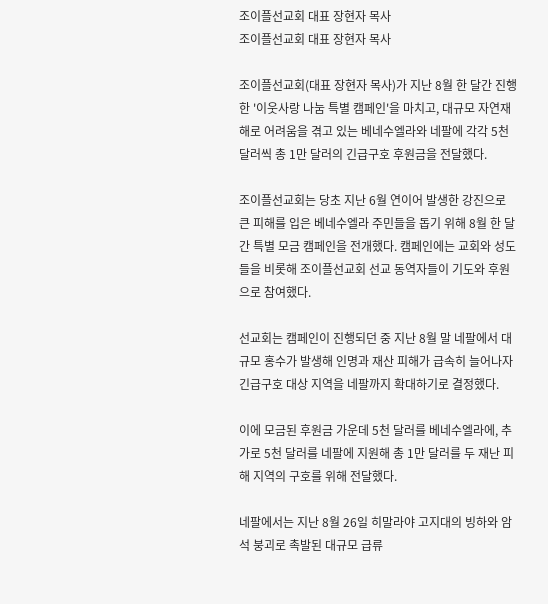조이플선교회 대표 장현자 목사
조이플선교회 대표 장현자 목사

조이플선교회(대표 장현자 목사)가 지난 8월 한 달간 진행한 '이웃사랑 나눔 특별 캠페인'을 마치고, 대규모 자연재해로 어려움을 겪고 있는 베네수엘라와 네팔에 각각 5천 달러씩 총 1만 달러의 긴급구호 후원금을 전달했다.

조이플선교회는 당초 지난 6월 연이어 발생한 강진으로 큰 피해를 입은 베네수엘라 주민들을 돕기 위해 8월 한 달간 특별 모금 캠페인을 전개했다. 캠페인에는 교회와 성도들을 비롯해 조이플선교회 선교 동역자들이 기도와 후원으로 참여했다.

선교회는 캠페인이 진행되던 중 지난 8월 말 네팔에서 대규모 홍수가 발생해 인명과 재산 피해가 급속히 늘어나자 긴급구호 대상 지역을 네팔까지 확대하기로 결정했다.

이에 모금된 후원금 가운데 5천 달러를 베네수엘라에, 추가로 5천 달러를 네팔에 지원해 총 1만 달러를 두 재난 피해 지역의 구호를 위해 전달했다.

네팔에서는 지난 8월 26일 히말라야 고지대의 빙하와 암석 붕괴로 촉발된 대규모 급류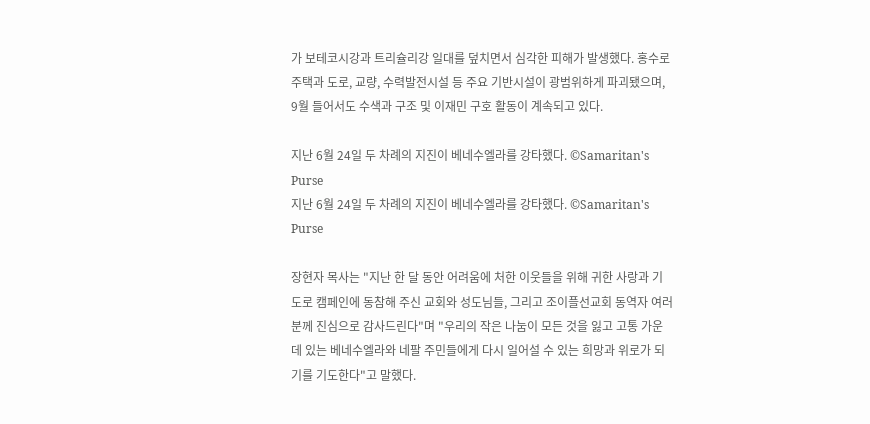가 보테코시강과 트리슐리강 일대를 덮치면서 심각한 피해가 발생했다. 홍수로 주택과 도로, 교량, 수력발전시설 등 주요 기반시설이 광범위하게 파괴됐으며, 9월 들어서도 수색과 구조 및 이재민 구호 활동이 계속되고 있다.

지난 6월 24일 두 차례의 지진이 베네수엘라를 강타했다. ©Samaritan's Purse
지난 6월 24일 두 차례의 지진이 베네수엘라를 강타했다. ©Samaritan's Purse

장현자 목사는 "지난 한 달 동안 어려움에 처한 이웃들을 위해 귀한 사랑과 기도로 캠페인에 동참해 주신 교회와 성도님들, 그리고 조이플선교회 동역자 여러분께 진심으로 감사드린다"며 "우리의 작은 나눔이 모든 것을 잃고 고통 가운데 있는 베네수엘라와 네팔 주민들에게 다시 일어설 수 있는 희망과 위로가 되기를 기도한다"고 말했다.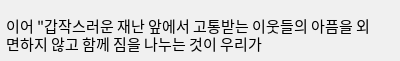이어 "갑작스러운 재난 앞에서 고통받는 이웃들의 아픔을 외면하지 않고 함께 짐을 나누는 것이 우리가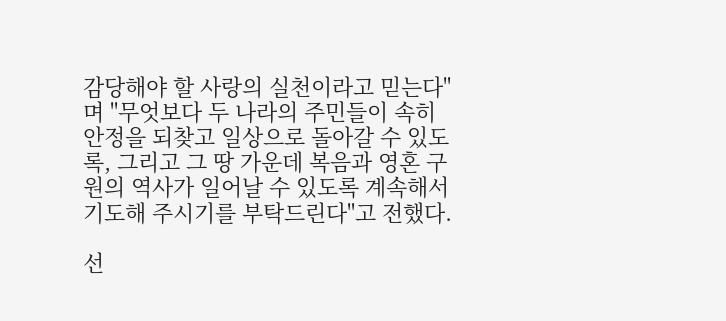감당해야 할 사랑의 실천이라고 믿는다"며 "무엇보다 두 나라의 주민들이 속히 안정을 되찾고 일상으로 돌아갈 수 있도록, 그리고 그 땅 가운데 복음과 영혼 구원의 역사가 일어날 수 있도록 계속해서 기도해 주시기를 부탁드린다"고 전했다.

선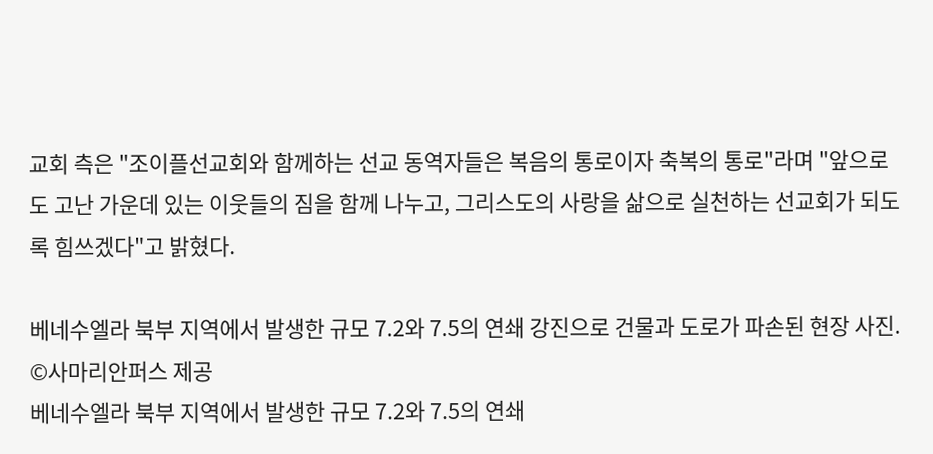교회 측은 "조이플선교회와 함께하는 선교 동역자들은 복음의 통로이자 축복의 통로"라며 "앞으로도 고난 가운데 있는 이웃들의 짐을 함께 나누고, 그리스도의 사랑을 삶으로 실천하는 선교회가 되도록 힘쓰겠다"고 밝혔다.

베네수엘라 북부 지역에서 발생한 규모 7.2와 7.5의 연쇄 강진으로 건물과 도로가 파손된 현장 사진. ©사마리안퍼스 제공
베네수엘라 북부 지역에서 발생한 규모 7.2와 7.5의 연쇄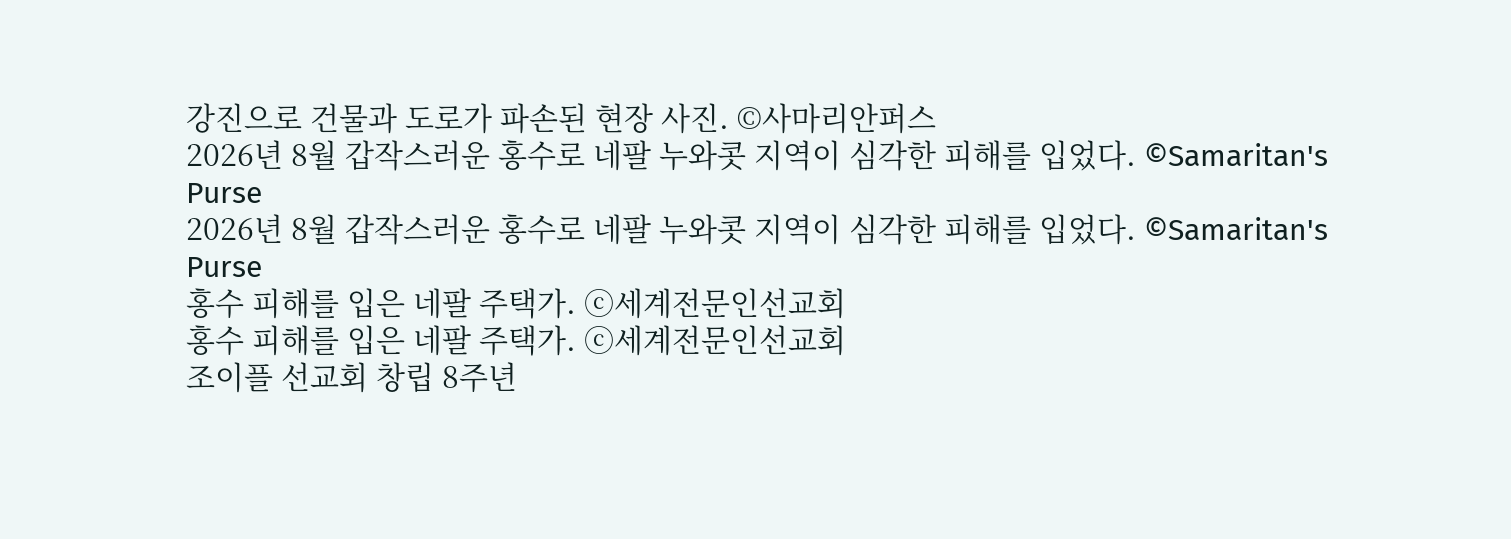강진으로 건물과 도로가 파손된 현장 사진. ©사마리안퍼스
2026년 8월 갑작스러운 홍수로 네팔 누와콧 지역이 심각한 피해를 입었다. ©Samaritan's Purse
2026년 8월 갑작스러운 홍수로 네팔 누와콧 지역이 심각한 피해를 입었다. ©Samaritan's Purse
홍수 피해를 입은 네팔 주택가. ⓒ세계전문인선교회
홍수 피해를 입은 네팔 주택가. ⓒ세계전문인선교회
조이플 선교회 창립 8주년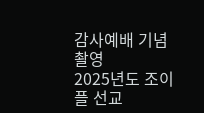감사예배 기념촬영
2025년도 조이플 선교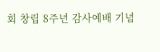회 창립 8주년 감사예배 기념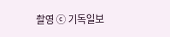촬영 ⓒ 기독일보